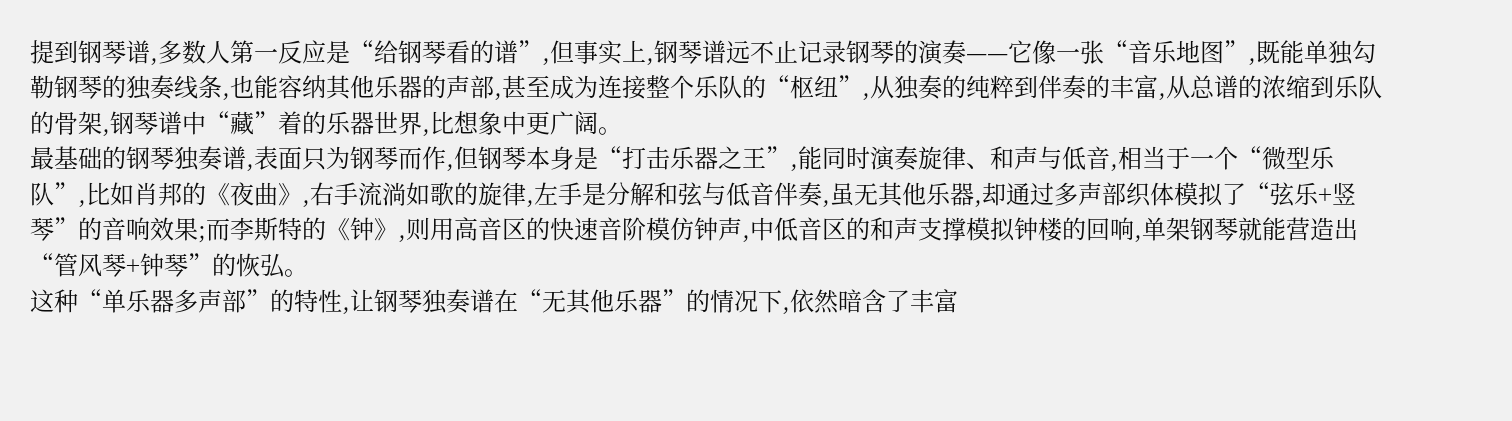提到钢琴谱,多数人第一反应是“给钢琴看的谱”,但事实上,钢琴谱远不止记录钢琴的演奏——它像一张“音乐地图”,既能单独勾勒钢琴的独奏线条,也能容纳其他乐器的声部,甚至成为连接整个乐队的“枢纽”,从独奏的纯粹到伴奏的丰富,从总谱的浓缩到乐队的骨架,钢琴谱中“藏”着的乐器世界,比想象中更广阔。
最基础的钢琴独奏谱,表面只为钢琴而作,但钢琴本身是“打击乐器之王”,能同时演奏旋律、和声与低音,相当于一个“微型乐队”,比如肖邦的《夜曲》,右手流淌如歌的旋律,左手是分解和弦与低音伴奏,虽无其他乐器,却通过多声部织体模拟了“弦乐+竖琴”的音响效果;而李斯特的《钟》,则用高音区的快速音阶模仿钟声,中低音区的和声支撑模拟钟楼的回响,单架钢琴就能营造出“管风琴+钟琴”的恢弘。
这种“单乐器多声部”的特性,让钢琴独奏谱在“无其他乐器”的情况下,依然暗含了丰富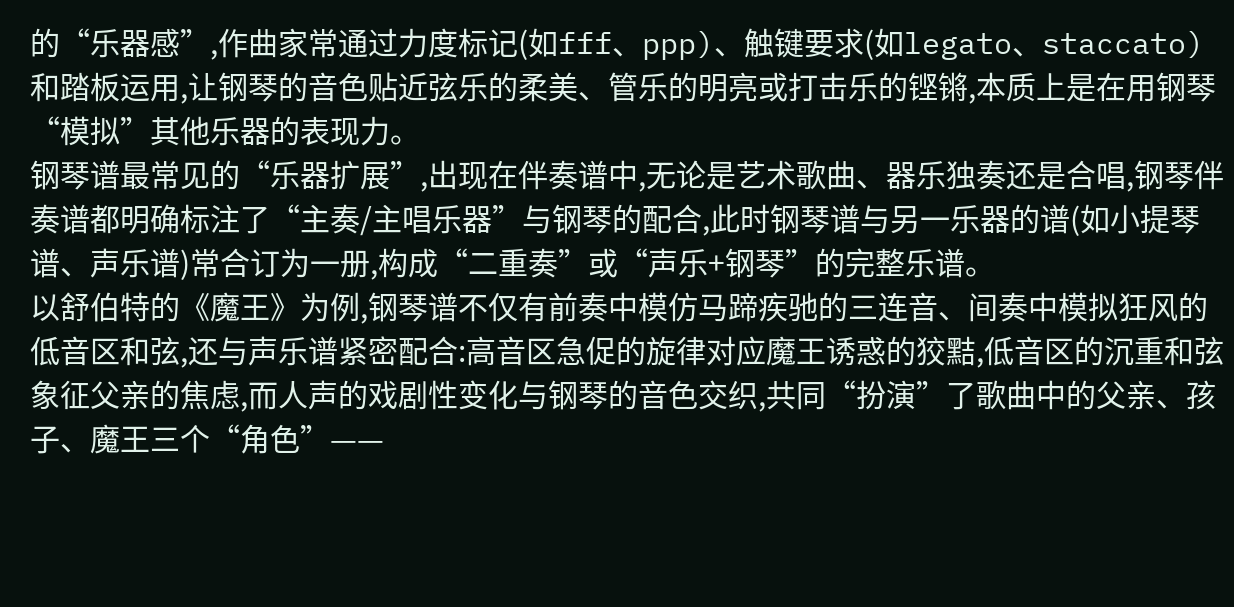的“乐器感”,作曲家常通过力度标记(如fff、ppp)、触键要求(如legato、staccato)和踏板运用,让钢琴的音色贴近弦乐的柔美、管乐的明亮或打击乐的铿锵,本质上是在用钢琴“模拟”其他乐器的表现力。
钢琴谱最常见的“乐器扩展”,出现在伴奏谱中,无论是艺术歌曲、器乐独奏还是合唱,钢琴伴奏谱都明确标注了“主奏/主唱乐器”与钢琴的配合,此时钢琴谱与另一乐器的谱(如小提琴谱、声乐谱)常合订为一册,构成“二重奏”或“声乐+钢琴”的完整乐谱。
以舒伯特的《魔王》为例,钢琴谱不仅有前奏中模仿马蹄疾驰的三连音、间奏中模拟狂风的低音区和弦,还与声乐谱紧密配合:高音区急促的旋律对应魔王诱惑的狡黠,低音区的沉重和弦象征父亲的焦虑,而人声的戏剧性变化与钢琴的音色交织,共同“扮演”了歌曲中的父亲、孩子、魔王三个“角色”——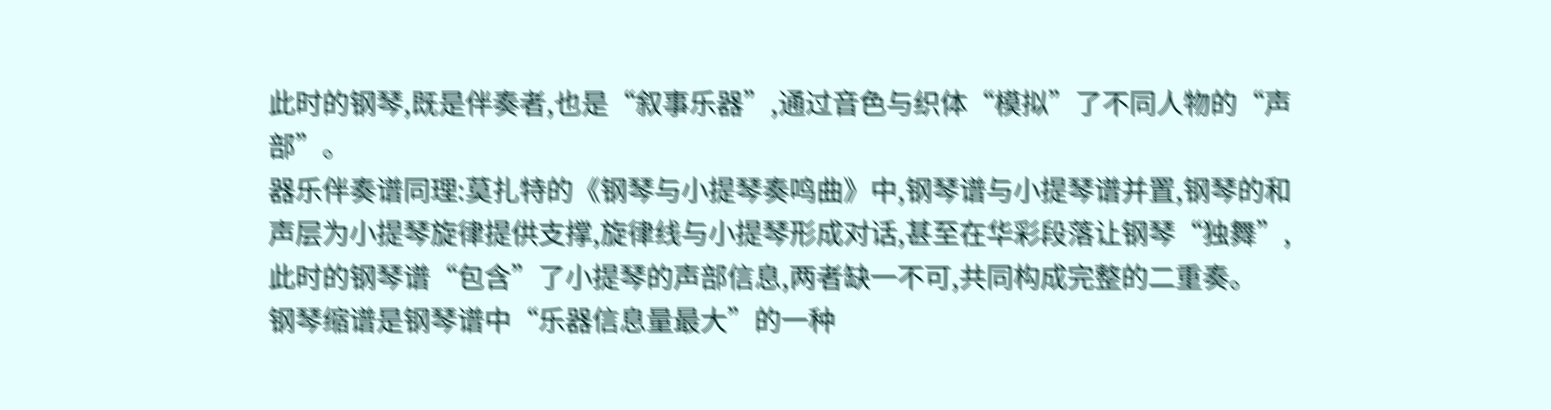此时的钢琴,既是伴奏者,也是“叙事乐器”,通过音色与织体“模拟”了不同人物的“声部”。
器乐伴奏谱同理:莫扎特的《钢琴与小提琴奏鸣曲》中,钢琴谱与小提琴谱并置,钢琴的和声层为小提琴旋律提供支撑,旋律线与小提琴形成对话,甚至在华彩段落让钢琴“独舞”,此时的钢琴谱“包含”了小提琴的声部信息,两者缺一不可,共同构成完整的二重奏。
钢琴缩谱是钢琴谱中“乐器信息量最大”的一种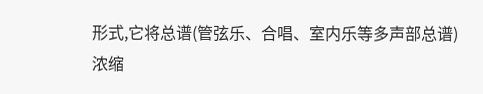形式,它将总谱(管弦乐、合唱、室内乐等多声部总谱)浓缩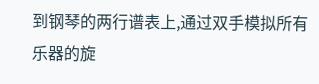到钢琴的两行谱表上,通过双手模拟所有乐器的旋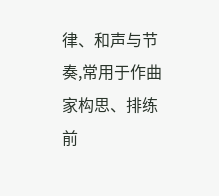律、和声与节奏,常用于作曲家构思、排练前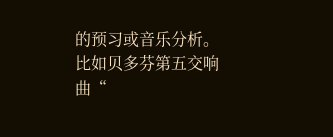的预习或音乐分析。
比如贝多芬第五交响曲“